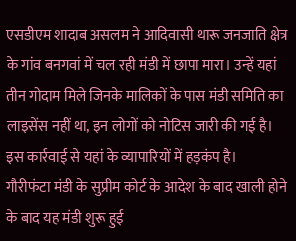एसडीएम शादाब असलम ने आदिवासी थारू जनजाति क्षेत्र के गांव बनगवां में चल रही मंडी में छापा मारा। उन्हें यहां तीन गोदाम मिले जिनके मालिकों के पास मंडी समिति का लाइसेंस नहीं था, इन लोगों को नोटिस जारी की गई है। इस कार्रवाई से यहां के व्यापारियों में हड़कंप है।
गौरीफंटा मंडी के सुप्रीम कोर्ट के आदेश के बाद खाली होने के बाद यह मंडी शुरू हुई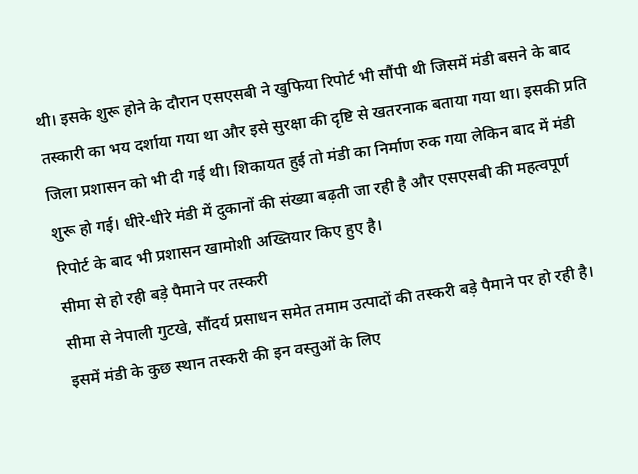थी। इसके शुरू होने के दौरान एसएसबी ने खुफिया रिपोर्ट भी सौंपी थी जिसमें मंडी बसने के बाद तस्कारी का भय दर्शाया गया था और इसे सुरक्षा की दृष्टि से खतरनाक बताया गया था। इसकी प्रति जिला प्रशासन को भी दी गई थी। शिकायत हुई तो मंडी का निर्माण रुक गया लेकिन बाद में मंडी शुरू हो गई। धीरे-धीरे मंडी में दुकानों की संख्या बढ़ती जा रही है और एसएसबी की महत्वपूर्ण रिपोर्ट के बाद भी प्रशासन खामोशी अख्तियार किए हुए है।
सीमा से हो रही बड़े पैमाने पर तस्करी
सीमा से नेपाली गुटखे, सौंदर्य प्रसाधन समेत तमाम उत्पादों की तस्करी बड़े पैमाने पर हो रही है। इसमें मंडी के कुछ स्थान तस्करी की इन वस्तुओं के लिए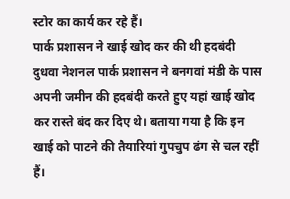स्टोर का कार्य कर रहे हैं।
पार्क प्रशासन ने खाई खोद कर की थी हदबंदी
दुधवा नेशनल पार्क प्रशासन ने बनगवां मंडी के पास अपनी जमीन की हदबंदी करते हुए यहां खाई खोद कर रास्ते बंद कर दिए थे। बताया गया है कि इन खाई को पाटने की तैयारियां गुपचुप ढंग से चल रहीं हैं।